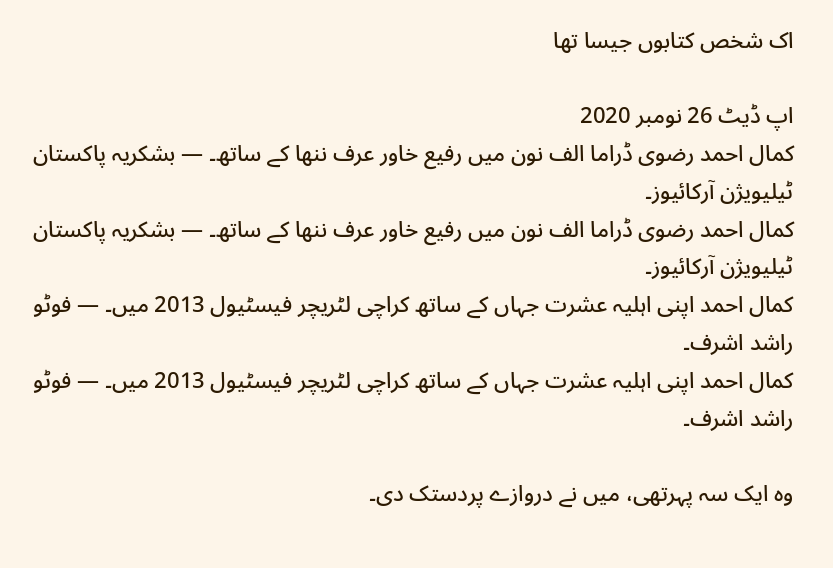اک شخص کتابوں جیسا تھا

اپ ڈیٹ 26 نومبر 2020
کمال احمد رضوی ڈراما الف نون میں رفیع خاور عرف ننھا کے ساتھ۔ — بشکریہ پاکستان ٹیلیویژن آرکائیوز۔
کمال احمد رضوی ڈراما الف نون میں رفیع خاور عرف ننھا کے ساتھ۔ — بشکریہ پاکستان ٹیلیویژن آرکائیوز۔
کمال احمد اپنی اہلیہ عشرت جہاں کے ساتھ کراچی لٹریچر فیسٹیول 2013 میں۔ — فوٹو راشد اشرف۔
کمال احمد اپنی اہلیہ عشرت جہاں کے ساتھ کراچی لٹریچر فیسٹیول 2013 میں۔ — فوٹو راشد اشرف۔

وہ ایک سہ پہرتھی، میں نے دروازے پردستک دی۔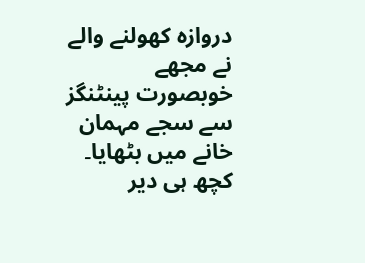دروازہ کھولنے والے نے مجھے خوبصورت پینٹنگز سے سجے مہمان خانے میں بٹھایا۔ کچھ ہی دیر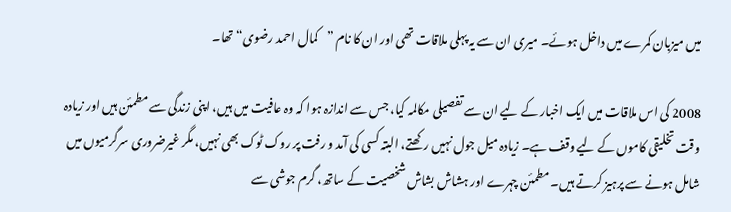میں میزبان کمرے میں داخل ہوئے۔ میری ان سے یہ پہلی ملاقات تھی اور ان کا نام ”کمال احمد رضوی“ تھا۔

2008 کی اس ملاقات میں ایک اخبار کے لیے ان سے تفصیلی مکالمہ کیا، جس سے اندازہ ہوا کہ وہ عافیت میں ہیں، اپنی زندگی سے مطمئن ہیں اور زیادہ وقت تخلیقی کاموں کے لیے وقف ہے۔ زیادہ میل جول نہیں رکھتے، البتہ کسی کی آمد و رفت پر روک ٹوک بھی نہیں، مگر غیرضروری سرگرمیوں میں شامل ہونے سے پرہیز کرتے ہیں۔ مطمئن چہرے اور ہشاش بشاش شخصیت کے ساتھ، گرم جوشی سے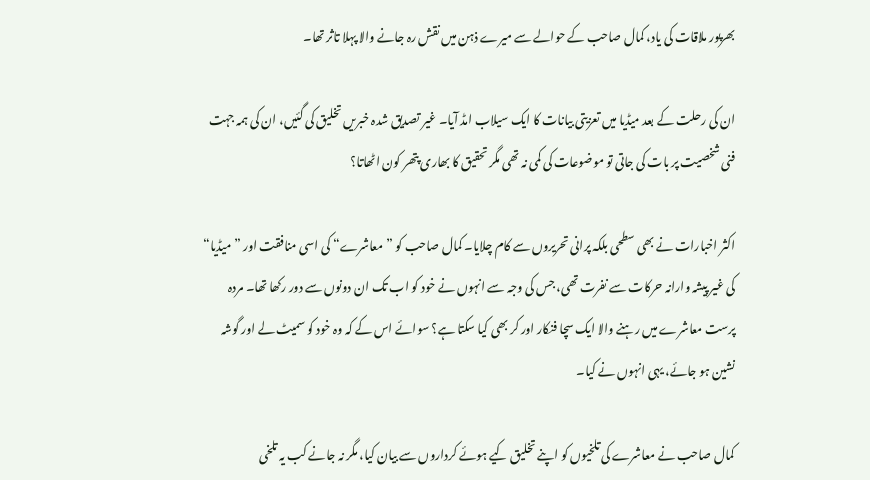بھرپور ملاقات کی یاد، کمال صاحب کے حوالے سے میرے ذہن میں نقش رہ جانے والا پہلا تاثر تھا۔

ان کی رحلت کے بعد میڈیا میں تعزیتی بیانات کا ایک سیلاب امڈ آیا۔ غیر تصدیق شدہ خبریں تخلیق کی گئیں، ان کی ہمہ جہت فنی شخصیت پر بات کی جاتی تو موضوعات کی کمی نہ تھی مگر تحقیق کا بھاری پتھر کون اٹھاتا؟

اکثر اخبارات نے بھی سطحی بلکہ پرانی تحریروں سے کام چلایا۔ کمال صاحب کو ”معاشرے“ کی اسی منافقت اور ”میڈیا“ کی غیر پیشہ وارانہ حرکات سے نفرت تھی، جس کی وجہ سے انہوں نے خود کو اب تک ان دونوں سے دور رکھا تھا۔ مردہ پرست معاشرے میں رہنے والا ایک سچا فنکار اور کر بھی کیا سکتا ہے؟ سوائے اس کے کہ وہ خود کو سمیٹ لے اور گوشہ نشین ہو جائے، یہی انہوں نے کیا۔

کمال صاحب نے معاشرے کی تلخیوں کو اپنے تخلیق کیے ہوئے کرداروں سے بیان کیا، مگر نہ جانے کب یہ تلخی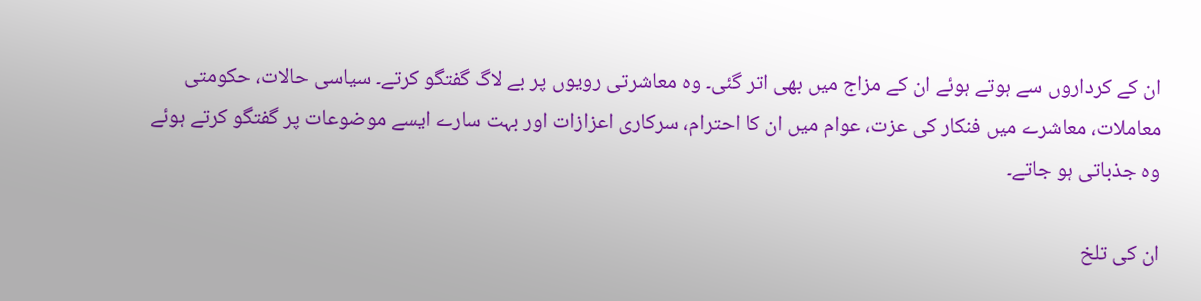ان کے کرداروں سے ہوتے ہوئے ان کے مزاج میں بھی اتر گئی۔ وہ معاشرتی رویوں پر بے لاگ گفتگو کرتے۔ سیاسی حالات، حکومتی معاملات، معاشرے میں فنکار کی عزت، عوام میں ان کا احترام، سرکاری اعزازات اور بہت سارے ایسے موضوعات پر گفتگو کرتے ہوئے وہ جذباتی ہو جاتے۔

ان کی تلخ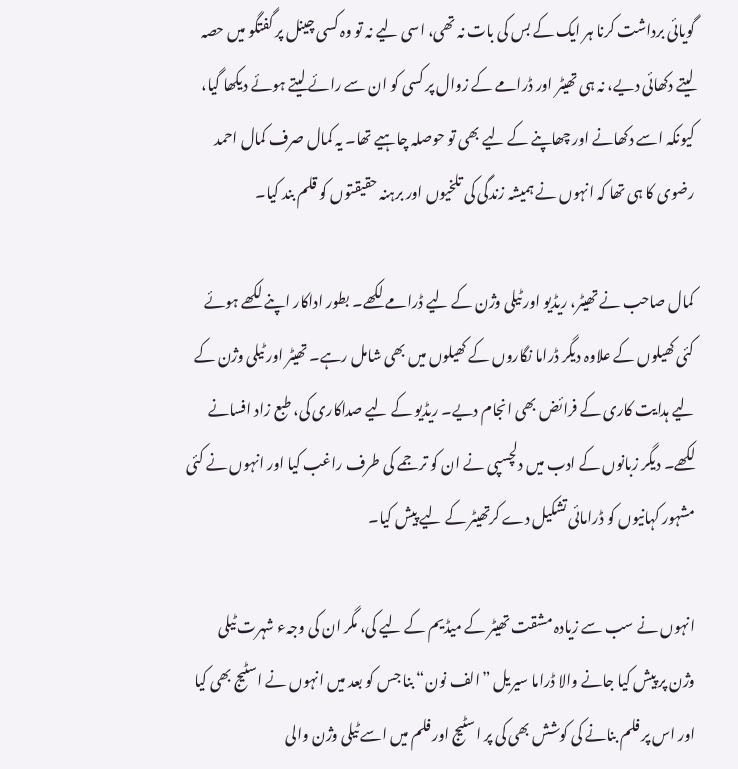گویائی برداشت کرنا ہر ایک کے بس کی بات نہ تھی، اسی لیے نہ تو وہ کسی چینل پر گفتگو میں حصہ لیتے دکھائی دیے، نہ ہی تھیٹر اور ڈرامے کے زوال پر کسی کو ان سے رائے لیتے ہوئے دیکھا گیا، کیونکہ اسے دکھانے اور چھاپنے کے لیے بھی تو حوصلہ چاہیے تھا۔ یہ کمال صرف کمال احمد رضوی کا ہی تھا کہ انہوں نے ہمیشہ زندگی کی تلخیوں اور برہنہ حقیقتوں کو قلم بند کیا۔

کمال صاحب نے تھیٹر، ریڈیو اور ٹیلی وژن کے لیے ڈرامے لکھے۔ بطور اداکار اپنے لکھے ہوئے کئی کھیلوں کے علاوہ دیگر ڈراما نگاروں کے کھیلوں میں بھی شامل رہے۔ تھیٹر اور ٹیلی وژن کے لیے ہدایت کاری کے فرائض بھی انجام دیے۔ ریڈیو کے لیے صداکاری کی، طبع زاد افسانے لکھے۔ دیگر زبانوں کے ادب میں دلچسپی نے ان کو ترجمے کی طرف راغب کیا اور انہوں نے کئی مشہور کہانیوں کو ڈرامائی تشکیل دے کرتھیٹر کے لیے پیش کیا۔

انہوں نے سب سے زیادہ مشقت تھیٹر کے میڈیم کے لیے کی، مگر ان کی وجہء شہرت ٹیلی وژن پر پیش کیا جانے والا ڈراما سیریل ”الف نون“ بنا جس کو بعد میں انہوں نے اسٹیج بھی کیا اور اس پر فلم بنانے کی کوشش بھی کی پر اسٹیج اور فلم میں اسے ٹیلی وژن والی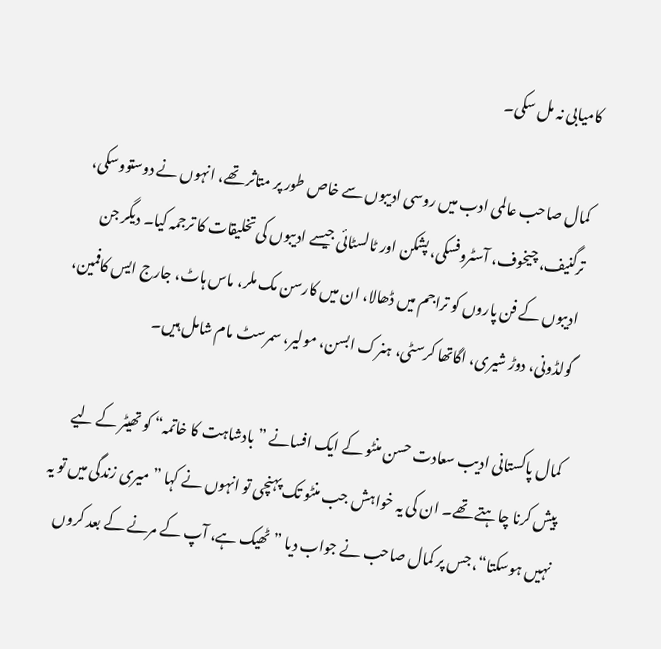کامیابی نہ مل سکی۔

کمال صاحب عالمی ادب میں روسی ادیبوں سے خاص طور پر متاثر تھے، انہوں نے دوستووسکی، ترگنیف، چیخوف، آسٹروفسکی، پشکن اور ٹالسٹائی جیسے ادیبوں کی تخلیقات کا ترجمہ کیا۔ دیگر جن ادیبوں کے فن پاروں کو تراجم میں ڈھالا، ان میں کارسن مک ملر، ماس ہاٹ، جارج ایس کافمین، گولڈونی، دوڑ شیری، اگاتھا کرسٹی، ہنرک ابسن، مولیر، سمرسٹ مام شامل ہیں۔

کمال پاکستانی ادیب سعادت حسن منٹو کے ایک افسانے ”بادشاہت کا خاتمہ“ کو تھیٹر کے لیے پیش کرنا چاہتے تھے۔ ان کی یہ خواہش جب منٹو تک پہنچی تو انہوں نے کہا ”میری زندگی میں تو یہ نہیں ہوسکتا“، جس پر کمال صاحب نے جواب دیا ”ٹھیک ہے، آپ کے مرنے کے بعد کروں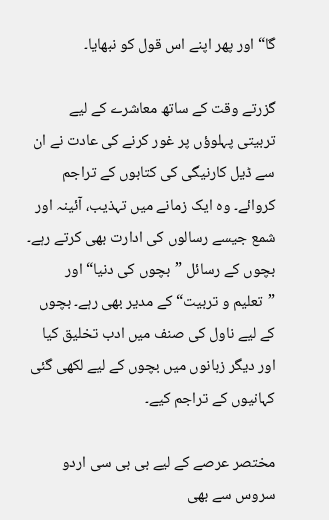گا“ اور پھر اپنے اس قول کو نبھایا۔

گزرتے وقت کے ساتھ معاشرے کے لیے تربیتی پہلوؤں پر غور کرنے کی عادت نے ان سے ڈیل کارنیگی کی کتابوں کے تراجم کروائے۔ وہ ایک زمانے میں تہذیب، آئینہ اور شمع جیسے رسالوں کی ادارت بھی کرتے رہے۔ بچوں کے رسائل ”بچوں کی دنیا“ اور ”تعلیم و تربیت“ کے مدیر بھی رہے۔ بچوں کے لیے ناول کی صنف میں ادب تخلیق کیا اور دیگر زبانوں میں بچوں کے لیے لکھی گئی کہانیوں کے تراجم کیے۔

مختصر عرصے کے لیے بی بی سی اردو سروس سے بھی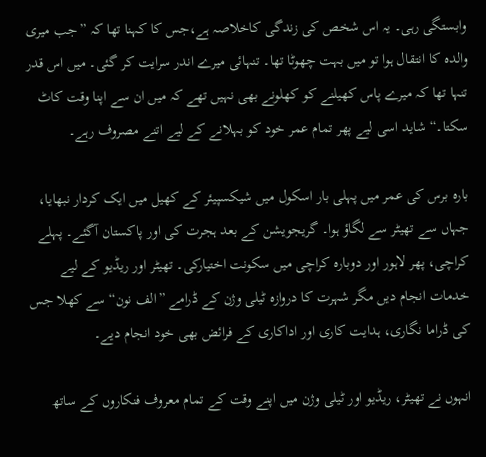وابستگی رہی۔ یہ اس شخص کی زندگی کاخلاصہ ہے،جس کا کہنا تھا کہ ”جب میری والدہ کا انتقال ہوا تو میں بہت چھوٹا تھا۔ تنہائی میرے اندر سرایت کر گئی۔ میں اس قدر تنہا تھا کہ میرے پاس کھیلنے کو کھلونے بھی نہیں تھے کہ میں ان سے اپنا وقت کاٹ سکتا۔“ شاید اسی لیے پھر تمام عمر خود کو بہلانے کے لیے اتنے مصروف رہے۔

بارہ برس کی عمر میں پہلی بار اسکول میں شیکسپیئر کے کھیل میں ایک کردار نبھایا، جہاں سے تھیٹر سے لگاؤ ہوا۔ گریجویشن کے بعد ہجرت کی اور پاکستان آگئے۔ پہلے کراچی، پھر لاہور اور دوبارہ کراچی میں سکونت اختیارکی۔ تھیٹر اور ریڈیو کے لیے خدمات انجام دیں مگر شہرت کا دروازہ ٹیلی وژن کے ڈرامے ”الف نون“ سے کھلا جس کی ڈراما نگاری، ہدایت کاری اور اداکاری کے فرائض بھی خود انجام دیے۔

انہوں نے تھیٹر، ریڈیو اور ٹیلی وژن میں اپنے وقت کے تمام معروف فنکاروں کے ساتھ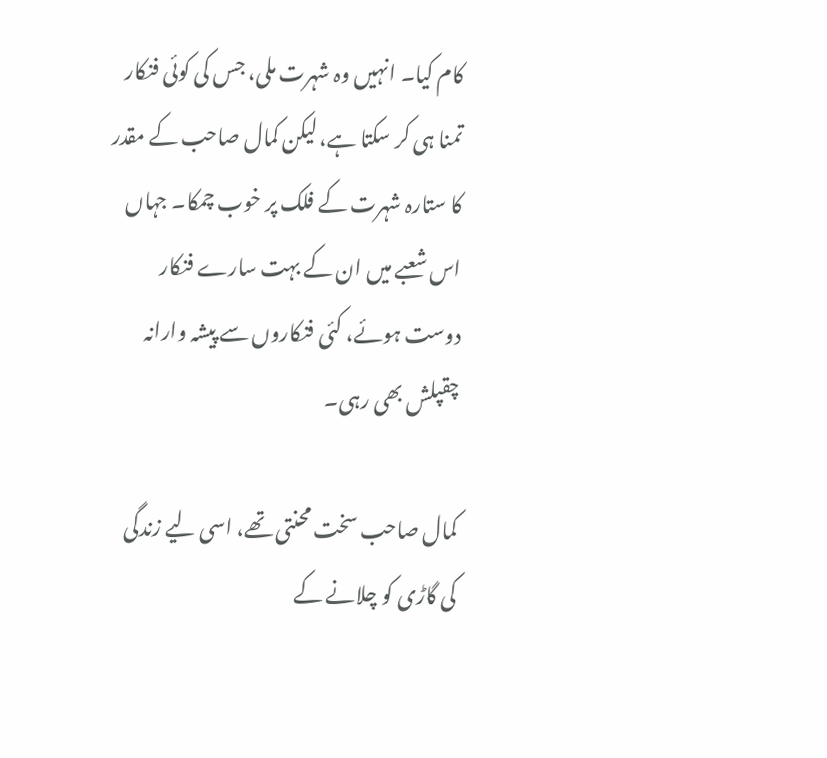کام کیا۔ انہیں وہ شہرت ملی، جس کی کوئی فنکار تمنا ہی کر سکتا ہے، لیکن کمال صاحب کے مقدر کا ستارہ شہرت کے فلک پر خوب چمکا۔ جہاں اس شعبے میں ان کے بہت سارے فنکار دوست ہوئے، کئی فنکاروں سے پیشہ وارانہ چقپلش بھی رہی۔

کمال صاحب سخت محنتی تھے، اسی لیے زندگی کی گاڑی کو چلانے کے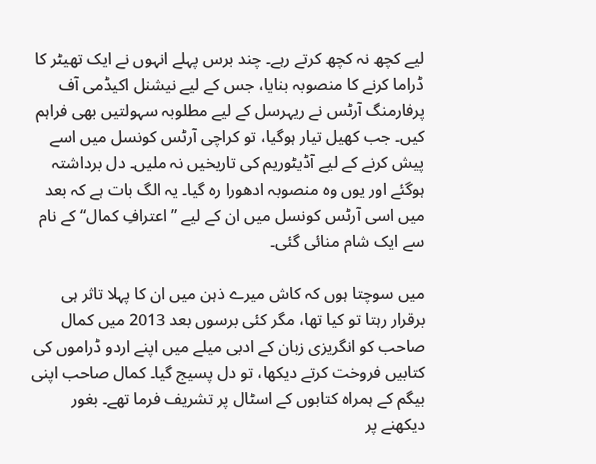لیے کچھ نہ کچھ کرتے رہے۔ چند برس پہلے انہوں نے ایک تھیٹر کا ڈراما کرنے کا منصوبہ بنایا، جس کے لیے نیشنل اکیڈمی آف پرفارمنگ آرٹس نے ریہرسل کے لیے مطلوبہ سہولتیں بھی فراہم کیں۔ جب کھیل تیار ہوگیا، تو کراچی آرٹس کونسل میں اسے پیش کرنے کے لیے آڈیٹوریم کی تاریخیں نہ ملیں۔ دل برداشتہ ہوگئے اور یوں وہ منصوبہ ادھورا رہ گیا۔ یہ الگ بات ہے کہ بعد میں اسی آرٹس کونسل میں ان کے لیے ”اعترافِ کمال“ کے نام سے ایک شام منائی گئی۔

میں سوچتا ہوں کہ کاش میرے ذہن میں ان کا پہلا تاثر ہی برقرار رہتا تو کیا تھا، مگر کئی برسوں بعد 2013 میں کمال صاحب کو انگریزی زبان کے ادبی میلے میں اپنے اردو ڈراموں کی کتابیں فروخت کرتے دیکھا، تو دل پسیج گیا۔ کمال صاحب اپنی بیگم کے ہمراہ کتابوں کے اسٹال پر تشریف فرما تھے۔ بغور دیکھنے پر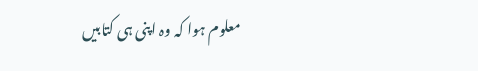معلوم ہوا کہ وہ اپنی ہی کتابیں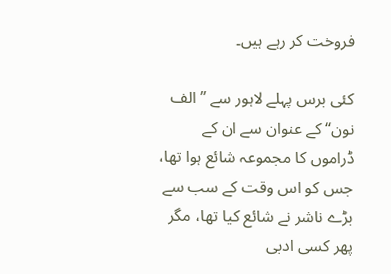فروخت کر رہے ہیں۔

کئی برس پہلے لاہور سے ”الف نون“ کے عنوان سے ان کے ڈراموں کا مجموعہ شائع ہوا تھا، جس کو اس وقت کے سب سے بڑے ناشر نے شائع کیا تھا، مگر پھر کسی ادبی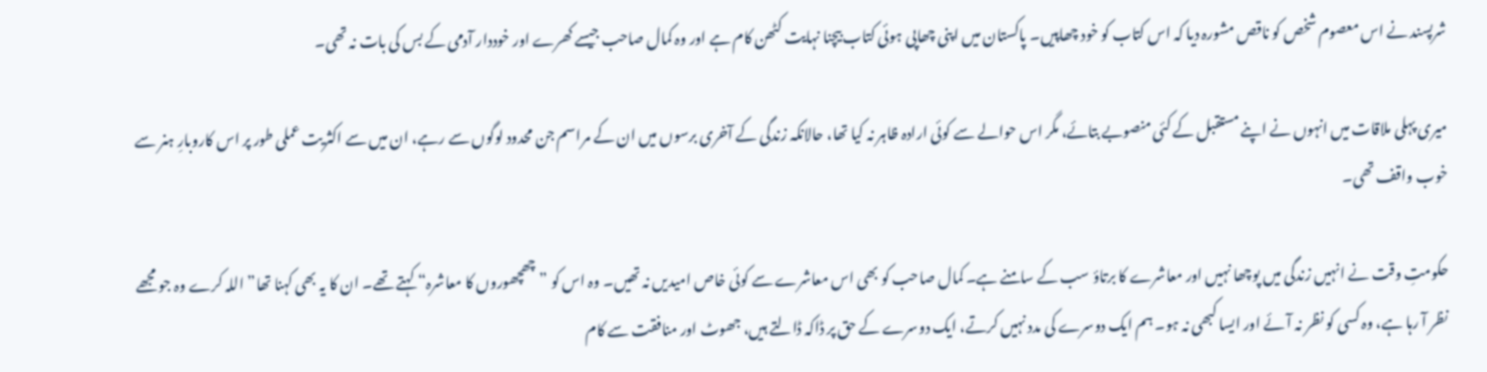شرپسند نے اس معصوم شخص کو ناقص مشورہ دیا کہ اس کتاب کو خود چھاپیں۔ پاکستان میں اپنی چھاپی ہوئی کتاب بیچنا نہایت کٹھن کام ہے اور وہ کمال صاحب جیسے کھرے اور خوددار آدمی کے بس کی بات نہ تھی۔

میری پہلی ملاقات میں انہوں نے اپنے مستقبل کے کئی منصوبے بتائے، مگر اس حوالے سے کوئی ارادہ ظاہر نہ کیا تھا، حالانکہ زندگی کے آخری برسوں میں ان کے مراسم جن محدود لوگوں سے رہے، ان میں سے اکثریت عملی طور پر اس کاروبارِ ہنر سے خوب واقف تھی۔

حکومتِ وقت نے انہیں زندگی میں پوچھا نہیں اور معاشرے کا برتاؤ سب کے سامنے ہے۔ کمال صاحب کو بھی اس معاشرے سے کوئی خاص امیدیں نہ تھیں۔ وہ اس کو ”چھچھوروں کا معاشرہ“ کہتے تھے۔ ان کا یہ بھی کہنا تھا” اللہ کرے وہ جو مجھے نظر آ رہا ہے، وہ کسی کو نظر نہ آئے اور ایسا کبھی نہ ہو۔ ہم ایک دوسرے کی مدد نہیں کرتے، ایک دوسرے کے حق پر ڈاکہ ڈالتے ہیں، جھوٹ اور منافقت سے کام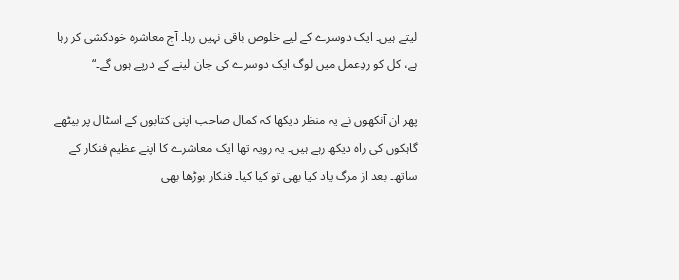لیتے ہیں۔ ایک دوسرے کے لیے خلوص باقی نہیں رہا۔ آج معاشرہ خودکشی کر رہا ہے، کل کو ردِعمل میں لوگ ایک دوسرے کی جان لینے کے درپے ہوں گے۔“

پھر ان آنکھوں نے یہ منظر دیکھا کہ کمال صاحب اپنی کتابوں کے اسٹال پر بیٹھے گاہکوں کی راہ دیکھ رہے ہیں۔ یہ رویہ تھا ایک معاشرے کا اپنے عظیم فنکار کے ساتھ۔ بعد از مرگ یاد کیا بھی تو کیا کیا۔ فنکار بوڑھا بھی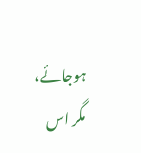ہوجائے، مگر اس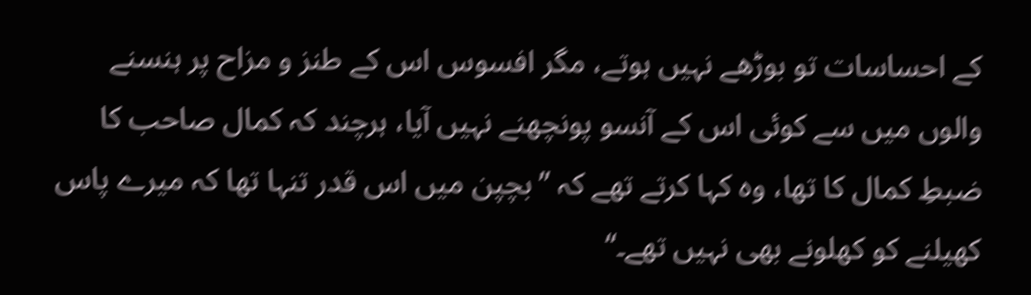کے احساسات تو بوڑھے نہیں ہوتے، مگر افسوس اس کے طنز و مزاح پر ہنسنے والوں میں سے کوئی اس کے آنسو پونچھنے نہیں آیا، ہرچند کہ کمال صاحب کا ضبطِ کمال کا تھا، وہ کہا کرتے تھے کہ ”بچپن میں اس قدر تنہا تھا کہ میرے پاس کھیلنے کو کھلونے بھی نہیں تھے۔“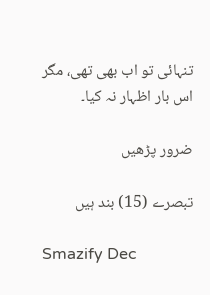تنہائی تو اب بھی تھی، مگر اس بار اظہار نہ کیا۔

ضرور پڑھیں

تبصرے (15) بند ہیں

Smazify Dec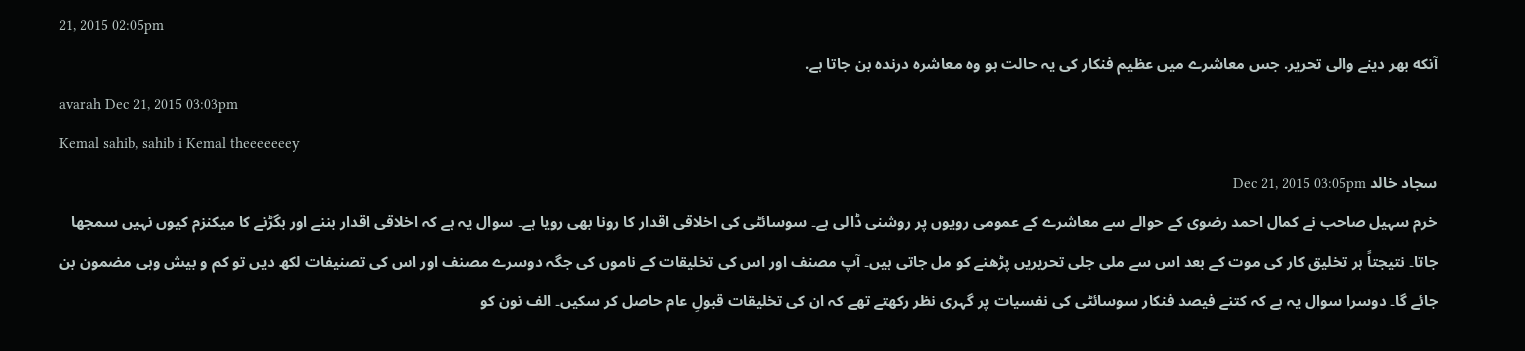21, 2015 02:05pm
آنکه بهر دینے والی تحریر. جس معاشرے میں عظیم فنکار کی یہ حالت ہو وہ معاشرہ درندہ بن جاتا ہے.
avarah Dec 21, 2015 03:03pm
Kemal sahib, sahib i Kemal theeeeeeey
سجاد خالد Dec 21, 2015 03:05pm
خرم سہیل صاحب نے کمال احمد رضوی کے حوالے سے معاشرے کے عمومی رویوں پر روشنی ڈالی ہے۔ سوسائٹی کی اخلاقی اقدار کا رونا بھی رویا ہے۔ سوال یہ ہے کہ اخلاقی اقدار بننے اور بگڑنے کا میکنزم کیوں نہیں سمجھا جاتا۔ نتیجتاً ہر تخلیق کار کی موت کے بعد اس سے ملی جلی تحریریں پڑھنے کو مل جاتی ہیں۔ آپ مصنف اور اس کی تخلیقات کے ناموں کی جگہ دوسرے مصنف اور اس کی تصنیفات لکھ دیں تو کم و بیش وہی مضمون بن جائے گا۔ دوسرا سوال یہ ہے کہ کتنے فیصد فنکار سوسائٹی کی نفسیات پر گہری نظر رکھتے تھے کہ ان کی تخلیقات قبولِ عام حاصل کر سکیں۔ الف نون کو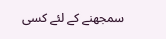سمجھنے کے لئے کسی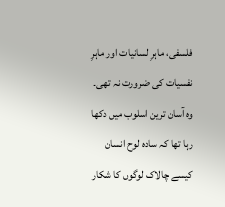فلسفی، ماہرِ لسانیات اور ماہرِ نفسیات کی ضرورت نہ تھی۔ وہ آسان ترین اسلوب میں دکھا رہا تھا کہ سادہ لوح انسان کیسے چالاک لوگوں کا شکار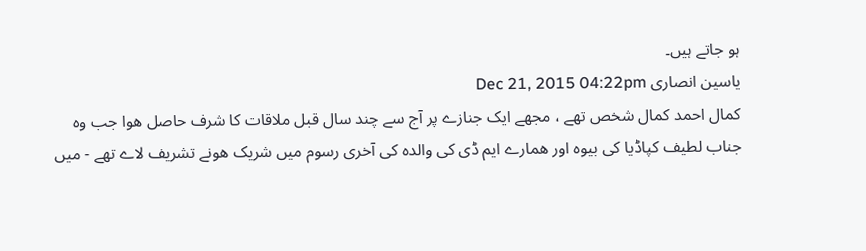ہو جاتے ہیں۔
یاسین انصاری Dec 21, 2015 04:22pm
کمال احمد کمال شخص تھے ، مجھے ایک جنازے پر آج سے چند سال قبل ملاقات کا شرف حاصل ھوا جب وہ جناب لطیف کپاڈیا کی بیوہ اور ھمارے ایم ڈی کی والده کی آخری رسوم میں شریک ھونے تشریف لاے تھے - میں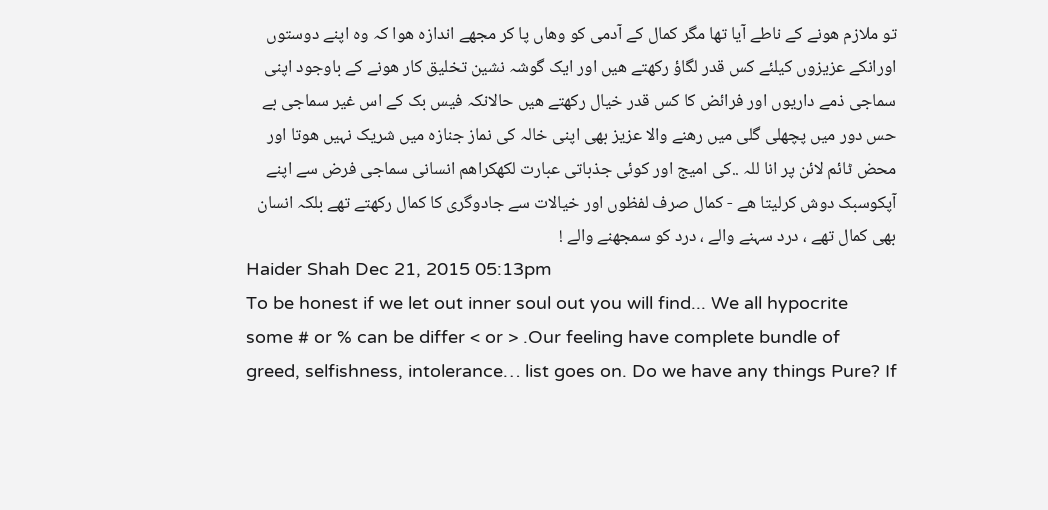تو ملازم ھونے کے ناطے آیا تھا مگر کمال کے آدمی کو وهاں پا کر مجھے اندازہ ھوا کہ وہ اپنے دوستوں اورانکے عزیزوں کیلئے کس قدر لگاؤ رکھتے ھیں اور ایک گوشہ نشین تخلیق کار ھونے کے باوجود اپنی سماجی ذمے داریوں اور فرائض کا کس قدر خیال رکھتے ھیں حالانکہ فیس بک کے اس غیر سماجی بے حس دور میں پچھلی گلی میں رھنے والا عزیز بھی اپنی خالہ کی نماز جنازہ میں شریک نہیں ھوتا اور محض ٹائم لائن پر انا للہ ..کی امیج اور کوئی جذباتی عبارت لکھکراھم انسانی سماجی فرض سے اپنے آپکوسبک دوش کرلیتا ھے - کمال صرف لفظوں اور خیالات سے جادوگری کا کمال رکھتے تھے بلکہ انسان بھی کمال تھے ، درد سہنے والے ، درد کو سمجھنے والے !
Haider Shah Dec 21, 2015 05:13pm
To be honest if we let out inner soul out you will find... We all hypocrite some # or % can be differ < or > .Our feeling have complete bundle of greed, selfishness, intolerance… list goes on. Do we have any things Pure? If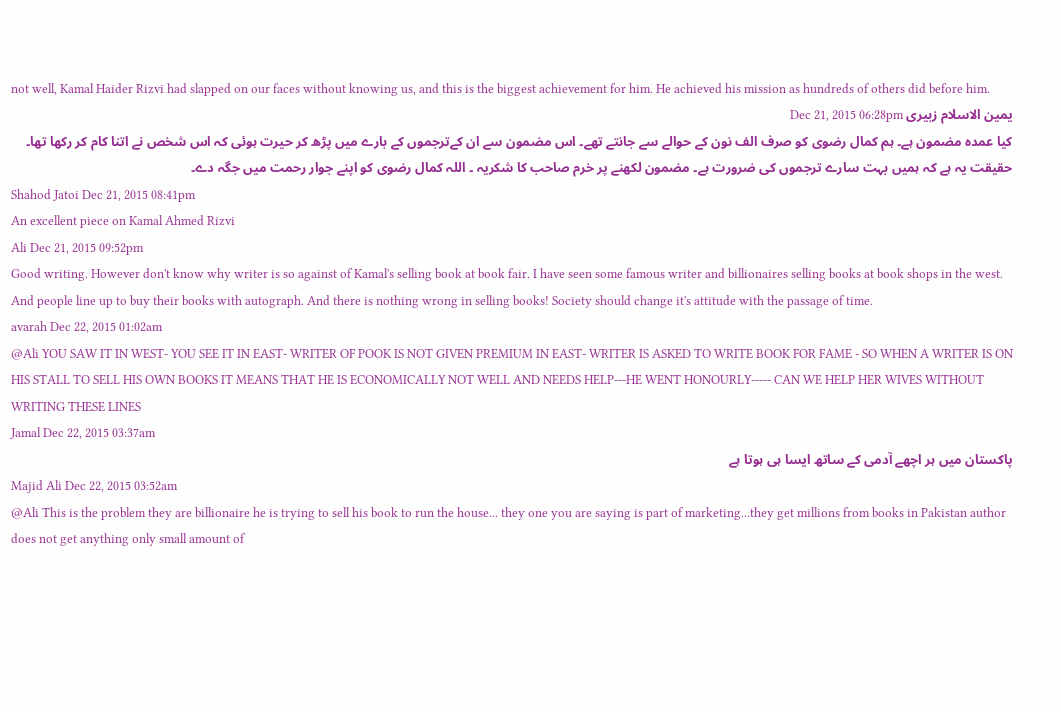not well, Kamal Haider Rizvi had slapped on our faces without knowing us, and this is the biggest achievement for him. He achieved his mission as hundreds of others did before him.
یمین الاسلام زبیری Dec 21, 2015 06:28pm
کیا عمدہ مضمون ہے۔ ہم کمال رضوی کو صرف الف نون کے حوالے سے جانتے تھے۔ اس مضمون سے ان کےترجموں کے بارے میں پڑھ کر حیرت ہوئی کہ اس شخص نے اتنا کام کر رکھا تھا۔ حقیقت یہ ہے کہ ہمیں بہت سارے ترجموں کی ضرورت ہے۔ مضمون لکھنے پر خرم صاحب کا شکریہ ۔ اللہ کمال رضوی کو اپنے جوار رحمت میں جگہ دے۔
Shahod Jatoi Dec 21, 2015 08:41pm
An excellent piece on Kamal Ahmed Rizvi
Ali Dec 21, 2015 09:52pm
Good writing. However don't know why writer is so against of Kamal's selling book at book fair. I have seen some famous writer and billionaires selling books at book shops in the west. And people line up to buy their books with autograph. And there is nothing wrong in selling books! Society should change it's attitude with the passage of time.
avarah Dec 22, 2015 01:02am
@Ali YOU SAW IT IN WEST- YOU SEE IT IN EAST- WRITER OF POOK IS NOT GIVEN PREMIUM IN EAST- WRITER IS ASKED TO WRITE BOOK FOR FAME - SO WHEN A WRITER IS ON HIS STALL TO SELL HIS OWN BOOKS IT MEANS THAT HE IS ECONOMICALLY NOT WELL AND NEEDS HELP---HE WENT HONOURLY----- CAN WE HELP HER WIVES WITHOUT WRITING THESE LINES
Jamal Dec 22, 2015 03:37am
پاکستان میں ہر اچھے آدمی کے ساتھ ایسا ہی ہوتا ہے
Majid Ali Dec 22, 2015 03:52am
@Ali This is the problem they are billionaire he is trying to sell his book to run the house... they one you are saying is part of marketing...they get millions from books in Pakistan author does not get anything only small amount of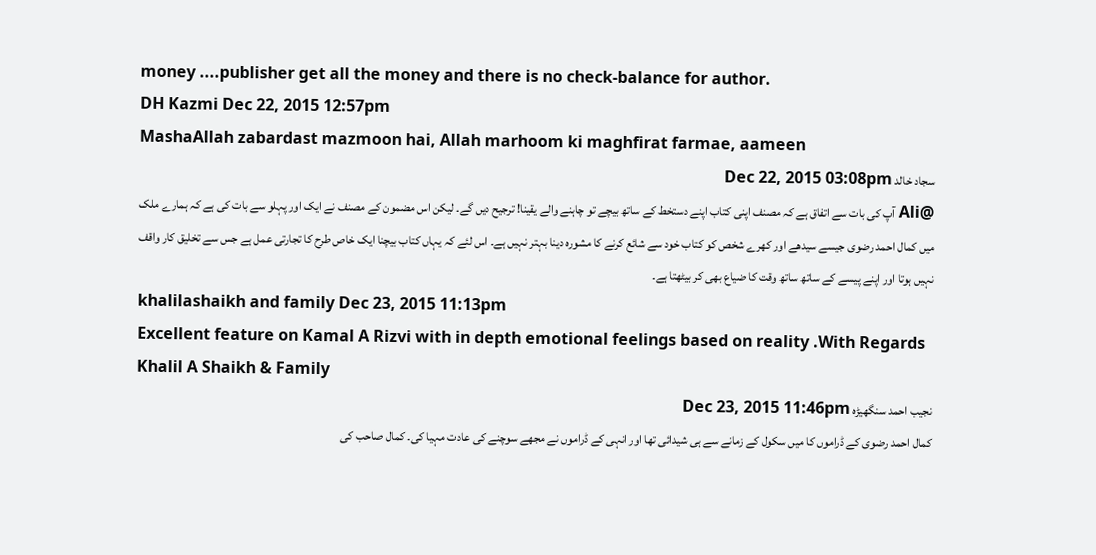money ....publisher get all the money and there is no check-balance for author.
DH Kazmi Dec 22, 2015 12:57pm
MashaAllah zabardast mazmoon hai, Allah marhoom ki maghfirat farmae, aameen
سجاد خالد Dec 22, 2015 03:08pm
@Ali آپ کی بات سے اتفاق ہے کہ مصنف اپنی کتاب اپنے دستخط کے ساتھ بیچے تو چاہنے والے یقینا! ترجیح دیں گے۔ لیکن اس مضمون کے مصنف نے ایک اور پہلو سے بات کی ہے کہ ہمارے ملک میں کمال احمد رضوی جیسے سیدھے اور کھرے شخص کو کتاب خود سے شائع کرنے کا مشورہ دینا بہتر نہیں ہے۔ اس لئے کہ یہاں کتاب بیچنا ایک خاص طرح کا تجارتی عمل ہے جس سے تخلیق کار واقف نہیں ہوتا اور اپنے پیسے کے ساتھ ساتھ وقت کا ضیاع بھی کر بیٹھتا ہے۔
khalilashaikh and family Dec 23, 2015 11:13pm
Excellent feature on Kamal A Rizvi with in depth emotional feelings based on reality .With Regards Khalil A Shaikh & Family
نجیب احمد سنگھیڑہ Dec 23, 2015 11:46pm
کمال احمد رضوی کے ڈراموں کا میں سکول کے زمانے سے ہی شیدائی تھا اور انہی کے ڈراموں نے مجھے سوچنے کی عادت مہیا کی۔ کمال صاحب کی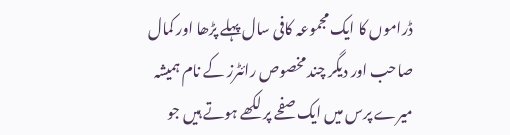ڈراموں کا ایک مجموعہ کافی سال پہلے پڑھا اور کمال صاحب اور دیگر چند مخصوص رائٹرز کے نام ہمیشہ میرے پرس میں ایک صفحے پر لکھے ہوتے ہیں جو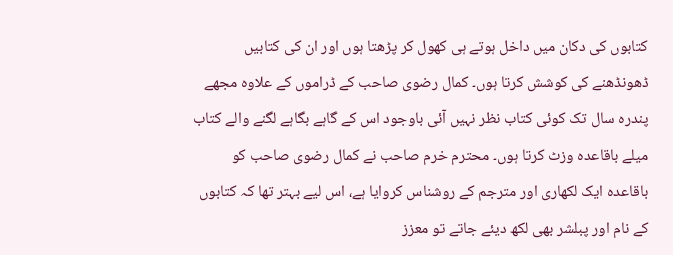کتابوں کی دکان میں داخل ہوتے ہی کھول کر پڑھتا ہوں اور ان کی کتابیں ڈھونڈھنے کی کوشش کرتا ہوں۔ کمال رضوی صاحب کے ڈراموں کے علاوہ مجھے پندرہ سال تک کوئی کتاب نظر نہیں آئی باوجود اس کے گاہے بگاہے لگنے والے کتاب میلے باقاعدہ وزٹ کرتا ہوں۔ محترم خرم صاحب نے کمال رضوی صاحب کو باقاعدہ ایک لکھاری اور مترجم کے روشناس کروایا ہے، اس لیے بہتر تھا کہ کتابوں کے نام اور پبلشر بھی لکھ دیئے جاتے تو معزز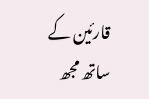قارئین کے ساتھ مجھ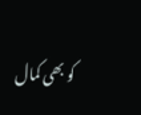کو بھی کمال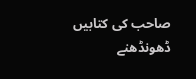صاحب کی کتابیں ڈھونڈھنے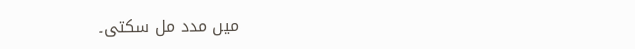میں مدد مل سکتی۔